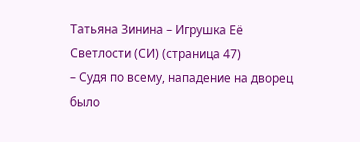Татьяна Зинина – Игрушка Её Светлости (СИ) (страница 47)
– Судя по всему, нападение на дворец было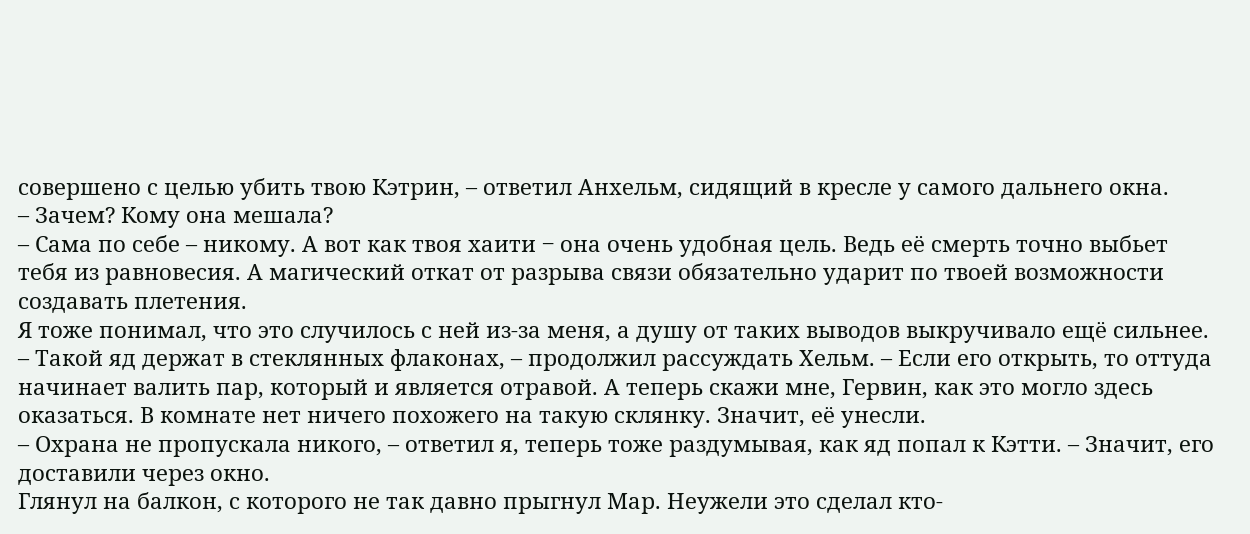совершено с целью убить твою Кэтрин, – ответил Анхельм, сидящий в кресле у самого дальнего окна.
– Зачем? Кому она мешала?
– Сама по себе – никому. А вот как твоя хаити ‒ она очень удобная цель. Ведь её смерть точно выбьет тебя из равновесия. А магический откат от разрыва связи обязательно ударит по твоей возможности создавать плетения.
Я тоже понимал, что это случилось с ней из-за меня, а душу от таких выводов выкручивало ещё сильнее.
– Такой яд держат в стеклянных флаконах, – продолжил рассуждать Хельм. – Если его открыть, то оттуда начинает валить пар, который и является отравой. А теперь скажи мне, Гервин, как это могло здесь оказаться. В комнате нет ничего похожего на такую склянку. Значит, её унесли.
– Охрана не пропускала никого, – ответил я, теперь тоже раздумывая, как яд попал к Кэтти. – Значит, его доставили через окно.
Глянул на балкон, с которого не так давно прыгнул Мар. Неужели это сделал кто-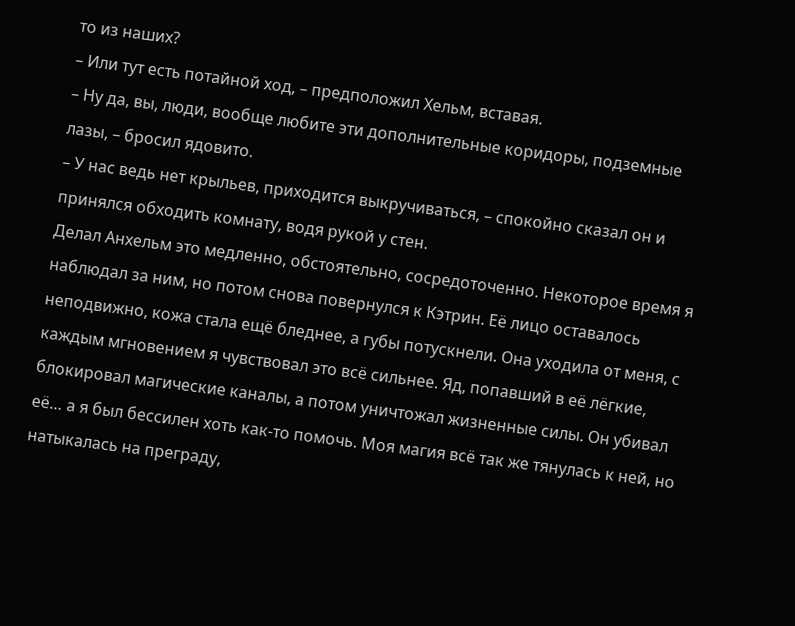то из наших?
– Или тут есть потайной ход, – предположил Хельм, вставая.
– Ну да, вы, люди, вообще любите эти дополнительные коридоры, подземные лазы, – бросил ядовито.
– У нас ведь нет крыльев, приходится выкручиваться, – спокойно сказал он и принялся обходить комнату, водя рукой у стен.
Делал Анхельм это медленно, обстоятельно, сосредоточенно. Некоторое время я наблюдал за ним, но потом снова повернулся к Кэтрин. Её лицо оставалось неподвижно, кожа стала ещё бледнее, а губы потускнели. Она уходила от меня, с каждым мгновением я чувствовал это всё сильнее. Яд, попавший в её лёгкие, блокировал магические каналы, а потом уничтожал жизненные силы. Он убивал её… а я был бессилен хоть как-то помочь. Моя магия всё так же тянулась к ней, но натыкалась на преграду,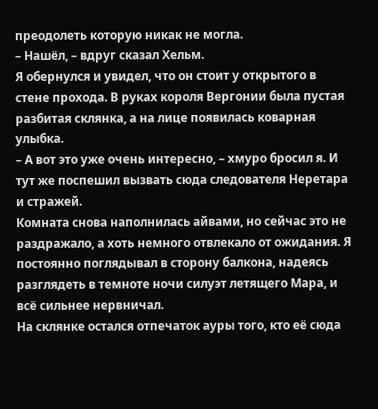преодолеть которую никак не могла.
– Нашёл, – вдруг сказал Хельм.
Я обернулся и увидел, что он стоит у открытого в стене прохода. В руках короля Вергонии была пустая разбитая склянка, а на лице появилась коварная улыбка.
– А вот это уже очень интересно, – хмуро бросил я. И тут же поспешил вызвать сюда следователя Неретара и стражей.
Комната снова наполнилась айвами, но сейчас это не раздражало, а хоть немного отвлекало от ожидания. Я постоянно поглядывал в сторону балкона, надеясь разглядеть в темноте ночи силуэт летящего Мара, и всё сильнее нервничал.
На склянке остался отпечаток ауры того, кто её сюда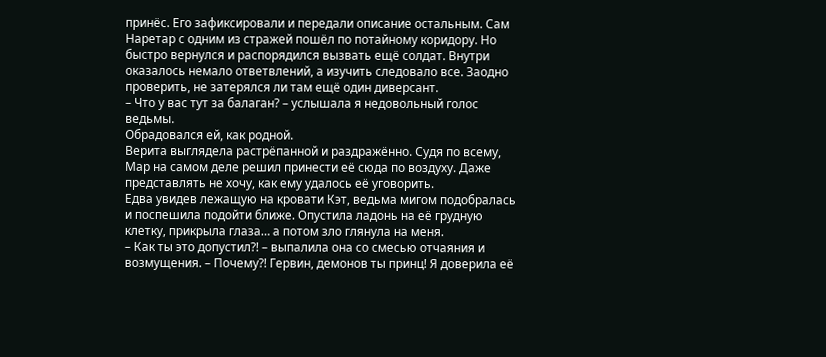принёс. Его зафиксировали и передали описание остальным. Сам Наретар с одним из стражей пошёл по потайному коридору. Но быстро вернулся и распорядился вызвать ещё солдат. Внутри оказалось немало ответвлений, а изучить следовало все. Заодно проверить, не затерялся ли там ещё один диверсант.
– Что у вас тут за балаган? – услышала я недовольный голос ведьмы.
Обрадовался ей, как родной.
Верита выглядела растрёпанной и раздражённо. Судя по всему, Мар на самом деле решил принести её сюда по воздуху. Даже представлять не хочу, как ему удалось её уговорить.
Едва увидев лежащую на кровати Кэт, ведьма мигом подобралась и поспешила подойти ближе. Опустила ладонь на её грудную клетку, прикрыла глаза… а потом зло глянула на меня.
– Как ты это допустил?! – выпалила она со смесью отчаяния и возмущения. – Почему?! Гервин, демонов ты принц! Я доверила её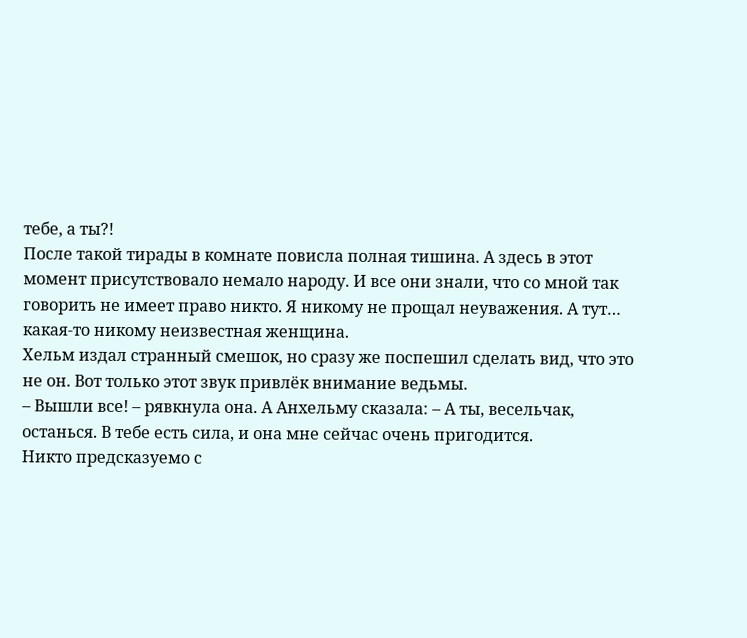тебе, а ты?!
После такой тирады в комнате повисла полная тишина. А здесь в этот момент присутствовало немало народу. И все они знали, что со мной так говорить не имеет право никто. Я никому не прощал неуважения. А тут… какая-то никому неизвестная женщина.
Хельм издал странный смешок, но сразу же поспешил сделать вид, что это не он. Вот только этот звук привлёк внимание ведьмы.
– Вышли все! – рявкнула она. А Анхельму сказала: – А ты, весельчак, останься. В тебе есть сила, и она мне сейчас очень пригодится.
Никто предсказуемо с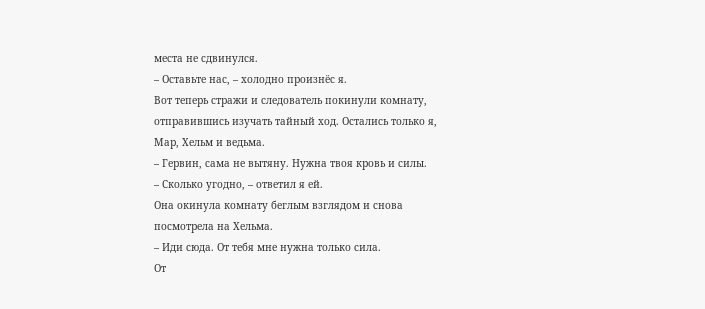места не сдвинулся.
– Оставьте нас, – холодно произнёс я.
Вот теперь стражи и следователь покинули комнату, отправившись изучать тайный ход. Остались только я, Мар, Хельм и ведьма.
– Гервин, сама не вытяну. Нужна твоя кровь и силы.
– Сколько угодно, – ответил я ей.
Она окинула комнату беглым взглядом и снова посмотрела на Хельма.
– Иди сюда. От тебя мне нужна только сила.
От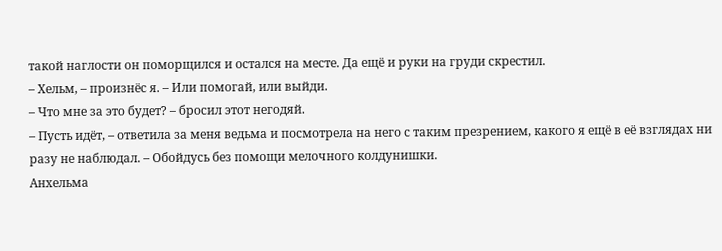такой наглости он поморщился и остался на месте. Да ещё и руки на груди скрестил.
– Хельм, – произнёс я. – Или помогай, или выйди.
– Что мне за это будет? – бросил этот негодяй.
– Пусть идёт, – ответила за меня ведьма и посмотрела на него с таким презрением, какого я ещё в её взглядах ни разу не наблюдал. – Обойдусь без помощи мелочного колдунишки.
Анхельма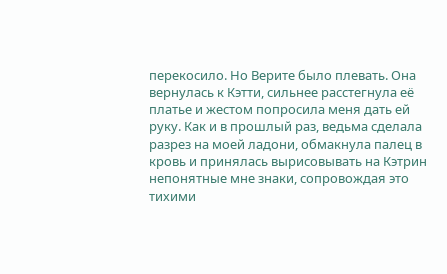перекосило. Но Верите было плевать. Она вернулась к Кэтти, сильнее расстегнула её платье и жестом попросила меня дать ей руку. Как и в прошлый раз, ведьма сделала разрез на моей ладони, обмакнула палец в кровь и принялась вырисовывать на Кэтрин непонятные мне знаки, сопровождая это тихими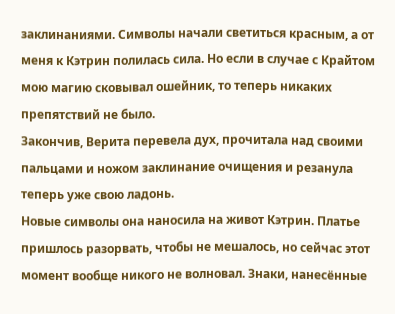заклинаниями. Символы начали светиться красным, а от меня к Кэтрин полилась сила. Но если в случае с Крайтом мою магию сковывал ошейник, то теперь никаких препятствий не было.
Закончив, Верита перевела дух, прочитала над своими пальцами и ножом заклинание очищения и резанула теперь уже свою ладонь.
Новые символы она наносила на живот Кэтрин. Платье пришлось разорвать, чтобы не мешалось, но сейчас этот момент вообще никого не волновал. Знаки, нанесённые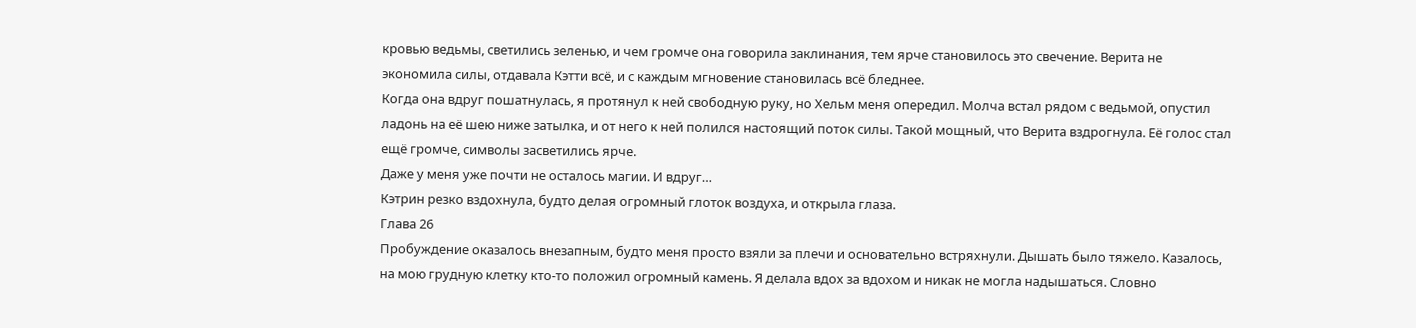кровью ведьмы, светились зеленью, и чем громче она говорила заклинания, тем ярче становилось это свечение. Верита не экономила силы, отдавала Кэтти всё, и с каждым мгновение становилась всё бледнее.
Когда она вдруг пошатнулась, я протянул к ней свободную руку, но Хельм меня опередил. Молча встал рядом с ведьмой, опустил ладонь на её шею ниже затылка, и от него к ней полился настоящий поток силы. Такой мощный, что Верита вздрогнула. Её голос стал ещё громче, символы засветились ярче.
Даже у меня уже почти не осталось магии. И вдруг…
Кэтрин резко вздохнула, будто делая огромный глоток воздуха, и открыла глаза.
Глава 26
Пробуждение оказалось внезапным, будто меня просто взяли за плечи и основательно встряхнули. Дышать было тяжело. Казалось, на мою грудную клетку кто-то положил огромный камень. Я делала вдох за вдохом и никак не могла надышаться. Словно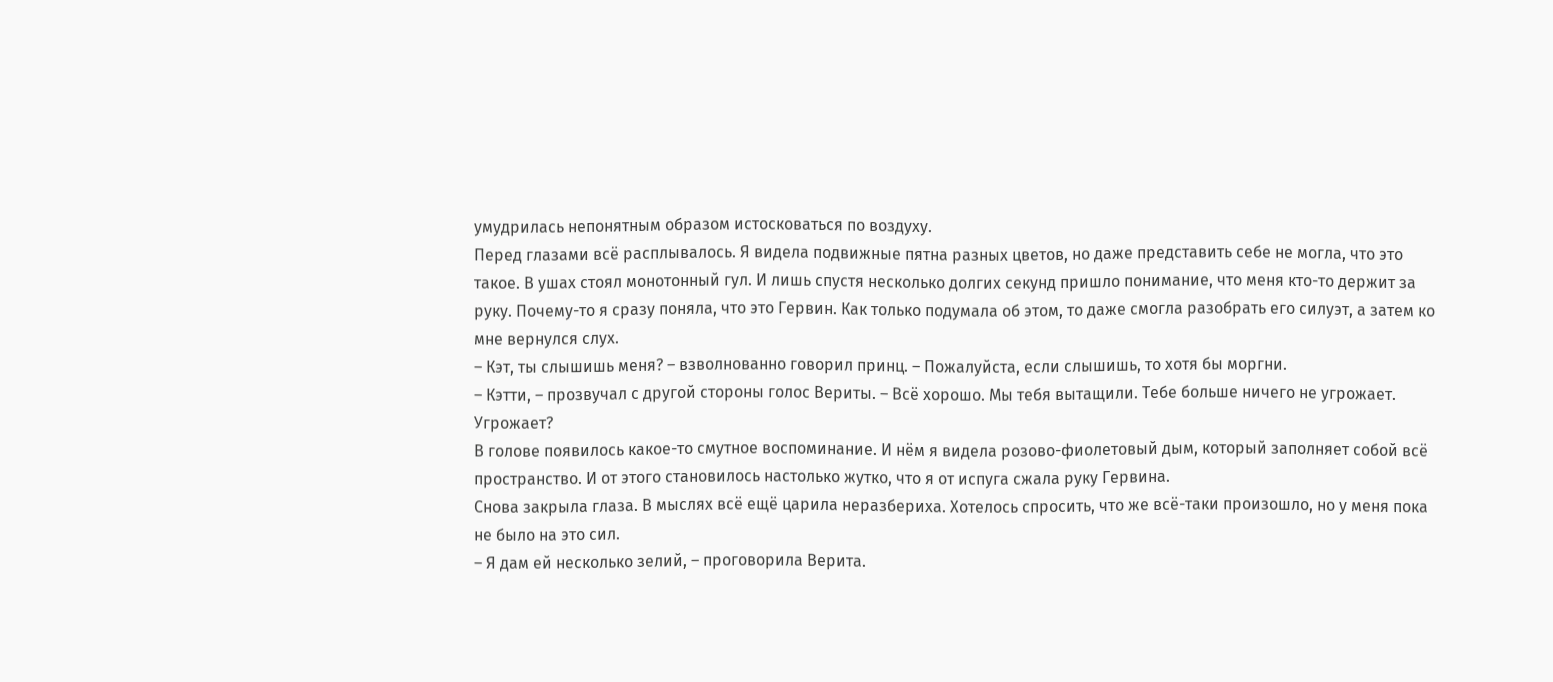умудрилась непонятным образом истосковаться по воздуху.
Перед глазами всё расплывалось. Я видела подвижные пятна разных цветов, но даже представить себе не могла, что это такое. В ушах стоял монотонный гул. И лишь спустя несколько долгих секунд пришло понимание, что меня кто-то держит за руку. Почему-то я сразу поняла, что это Гервин. Как только подумала об этом, то даже смогла разобрать его силуэт, а затем ко мне вернулся слух.
– Кэт, ты слышишь меня? – взволнованно говорил принц. – Пожалуйста, если слышишь, то хотя бы моргни.
– Кэтти, – прозвучал с другой стороны голос Вериты. – Всё хорошо. Мы тебя вытащили. Тебе больше ничего не угрожает.
Угрожает?
В голове появилось какое-то смутное воспоминание. И нём я видела розово-фиолетовый дым, который заполняет собой всё пространство. И от этого становилось настолько жутко, что я от испуга сжала руку Гервина.
Снова закрыла глаза. В мыслях всё ещё царила неразбериха. Хотелось спросить, что же всё-таки произошло, но у меня пока не было на это сил.
– Я дам ей несколько зелий, – проговорила Верита.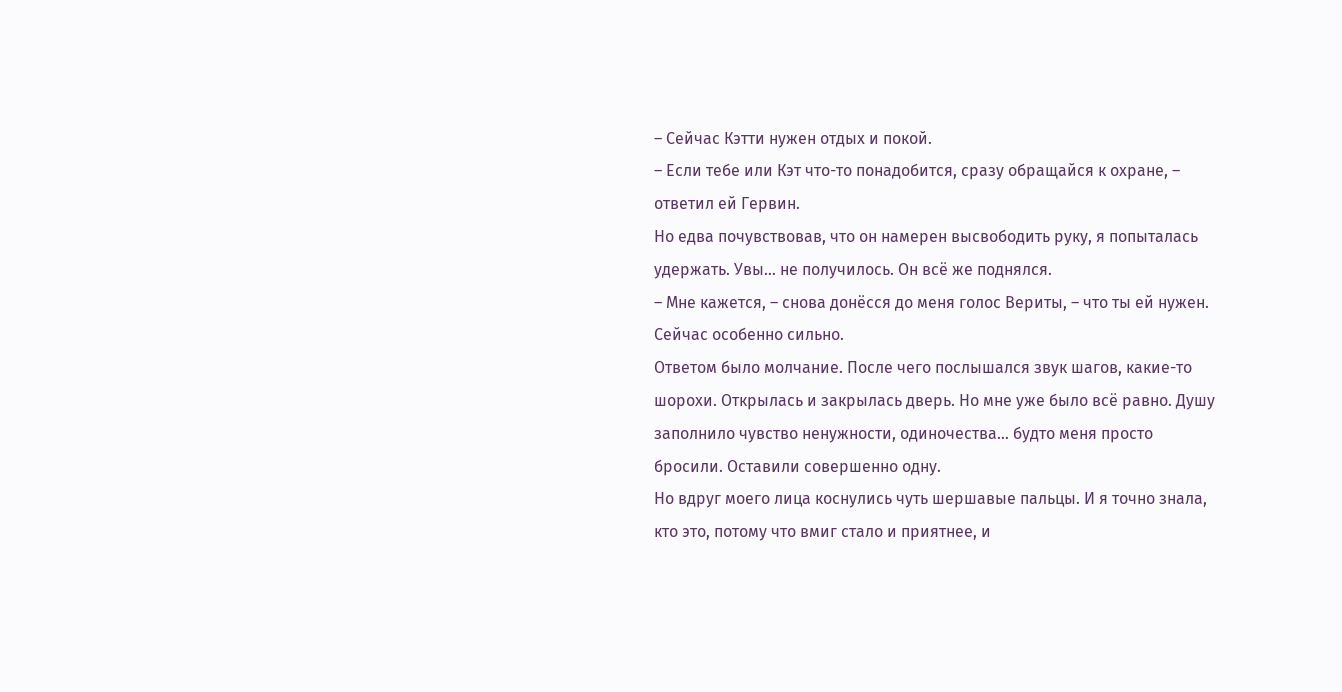– Сейчас Кэтти нужен отдых и покой.
– Если тебе или Кэт что-то понадобится, сразу обращайся к охране, – ответил ей Гервин.
Но едва почувствовав, что он намерен высвободить руку, я попыталась удержать. Увы… не получилось. Он всё же поднялся.
– Мне кажется, – снова донёсся до меня голос Вериты, – что ты ей нужен. Сейчас особенно сильно.
Ответом было молчание. После чего послышался звук шагов, какие-то шорохи. Открылась и закрылась дверь. Но мне уже было всё равно. Душу заполнило чувство ненужности, одиночества… будто меня просто бросили. Оставили совершенно одну.
Но вдруг моего лица коснулись чуть шершавые пальцы. И я точно знала, кто это, потому что вмиг стало и приятнее, и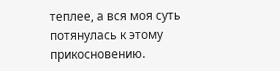теплее, а вся моя суть потянулась к этому прикосновению.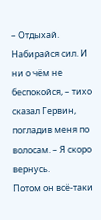– Отдыхай. Набирайся сил. И ни о чём не беспокойся, – тихо сказал Гервин, погладив меня по волосам. – Я скоро вернусь.
Потом он всё-таки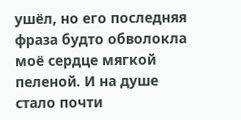ушёл, но его последняя фраза будто обволокла моё сердце мягкой пеленой. И на душе стало почти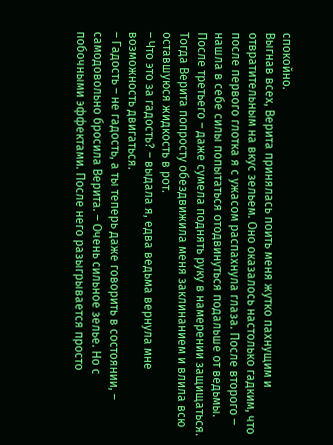спокойно.
Выгнав всех, Верита принялась поить меня жутко пахнущим и отвратительным на вкус зельем. Оно оказалось настолько гадким, что после первого глотка я с ужасом распахнула глаза. После второго ‒ нашла в себе силы попытаться отодвинуться подальше от ведьмы. После третьего – даже сумела поднять руку в намерении защищаться. Тогда Верита попросту обездвижила меня заклинанием и влила всю оставшуюся жидкость в рот.
– Что это за гадость? – выдала я, едва ведьма вернула мне возможность двигаться.
– Гадость – не гадость, а ты теперь даже говорить в состоянии, – самодовольно бросила Верита. – Очень сильное зелье. Но с побочными эффектами. После него разыгрывается просто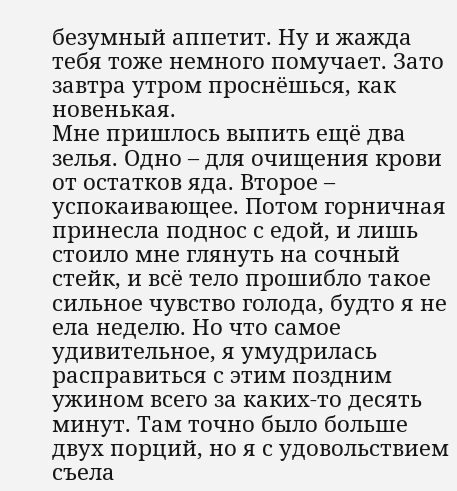безумный аппетит. Ну и жажда тебя тоже немного помучает. Зато завтра утром проснёшься, как новенькая.
Мне пришлось выпить ещё два зелья. Одно – для очищения крови от остатков яда. Второе – успокаивающее. Потом горничная принесла поднос с едой, и лишь стоило мне глянуть на сочный стейк, и всё тело прошибло такое сильное чувство голода, будто я не ела неделю. Но что самое удивительное, я умудрилась расправиться с этим поздним ужином всего за каких-то десять минут. Там точно было больше двух порций, но я с удовольствием съела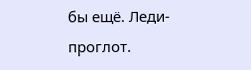бы ещё. Леди-проглот.